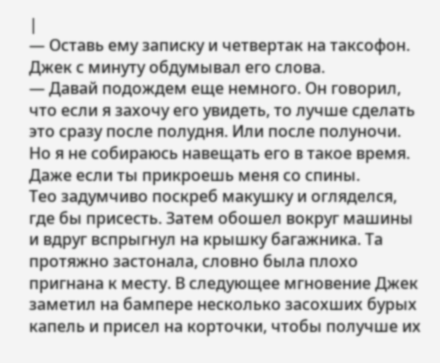|
— Оставь ему записку и четвертак на таксофон.
Джек с минуту обдумывал его слова.
— Давай подождем еще немного. Он говорил, что если я захочу его увидеть, то лучше сделать это сразу после полудня. Или после полуночи. Но я не собираюсь навещать его в такое время. Даже если ты прикроешь меня со спины.
Тео задумчиво поскреб макушку и огляделся, где бы присесть. Затем обошел вокруг машины и вдруг вспрыгнул на крышку багажника. Та протяжно застонала, словно была плохо пригнана к месту. В следующее мгновение Джек заметил на бампере несколько засохших бурых капель и присел на корточки, чтобы получше их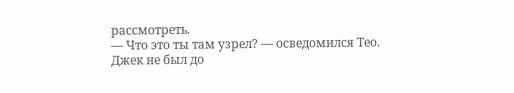рассмотреть.
— Что это ты там узрел? — осведомился Тео.
Джек не был до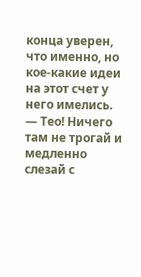конца уверен, что именно, но кое-какие идеи на этот счет у него имелись.
— Тео! Ничего там не трогай и медленно слезай с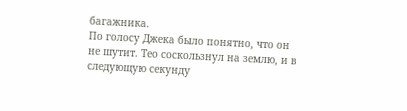багажника.
По голосу Джека было понятно, что он не шутит. Тео соскользнул на землю, и в следующую секунду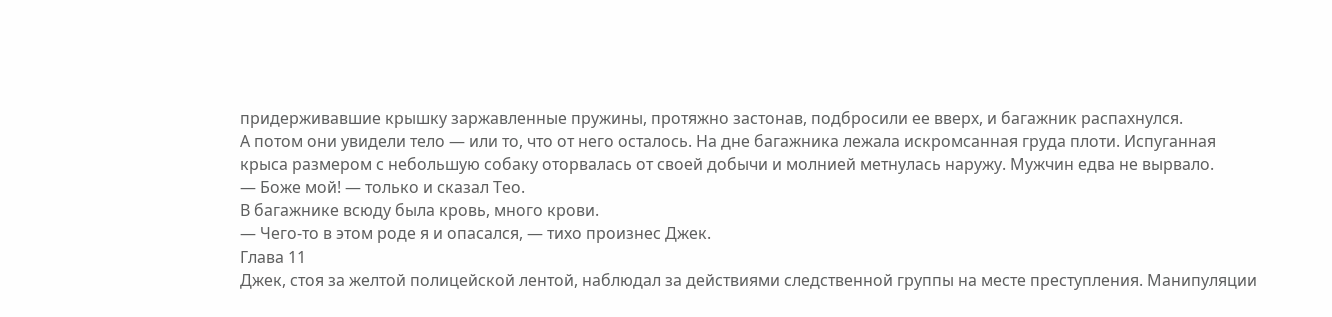придерживавшие крышку заржавленные пружины, протяжно застонав, подбросили ее вверх, и багажник распахнулся.
А потом они увидели тело — или то, что от него осталось. На дне багажника лежала искромсанная груда плоти. Испуганная крыса размером с небольшую собаку оторвалась от своей добычи и молнией метнулась наружу. Мужчин едва не вырвало.
— Боже мой! — только и сказал Тео.
В багажнике всюду была кровь, много крови.
— Чего-то в этом роде я и опасался, — тихо произнес Джек.
Глава 11
Джек, стоя за желтой полицейской лентой, наблюдал за действиями следственной группы на месте преступления. Манипуляции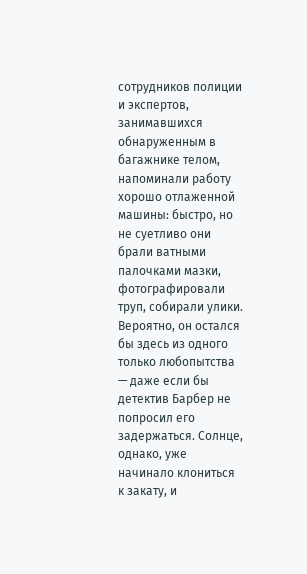сотрудников полиции и экспертов, занимавшихся обнаруженным в багажнике телом, напоминали работу хорошо отлаженной машины: быстро, но не суетливо они брали ватными палочками мазки, фотографировали труп, собирали улики. Вероятно, он остался бы здесь из одного только любопытства — даже если бы детектив Барбер не попросил его задержаться. Солнце, однако, уже начинало клониться к закату, и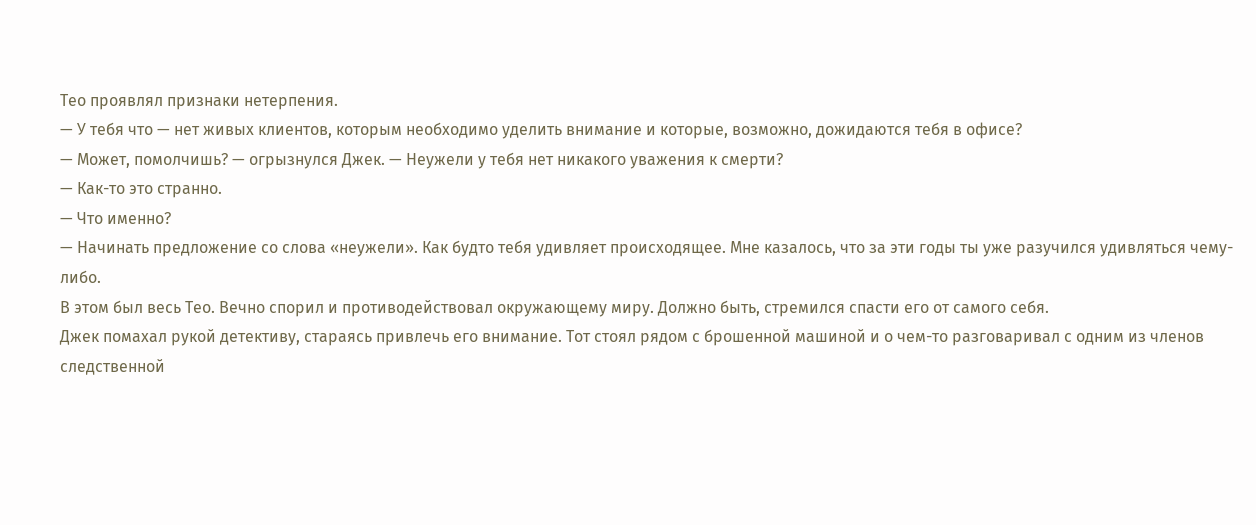Тео проявлял признаки нетерпения.
— У тебя что — нет живых клиентов, которым необходимо уделить внимание и которые, возможно, дожидаются тебя в офисе?
— Может, помолчишь? — огрызнулся Джек. — Неужели у тебя нет никакого уважения к смерти?
— Как-то это странно.
— Что именно?
— Начинать предложение со слова «неужели». Как будто тебя удивляет происходящее. Мне казалось, что за эти годы ты уже разучился удивляться чему-либо.
В этом был весь Тео. Вечно спорил и противодействовал окружающему миру. Должно быть, стремился спасти его от самого себя.
Джек помахал рукой детективу, стараясь привлечь его внимание. Тот стоял рядом с брошенной машиной и о чем-то разговаривал с одним из членов следственной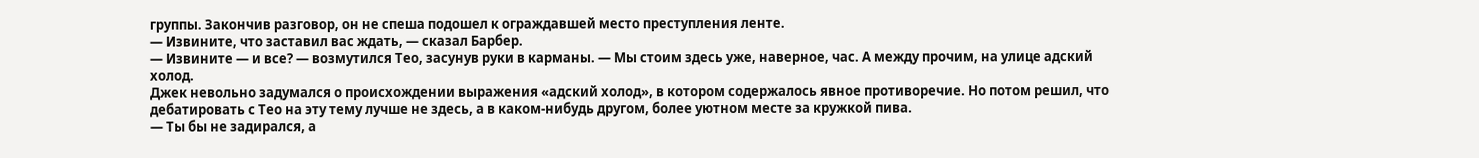группы. Закончив разговор, он не спеша подошел к ограждавшей место преступления ленте.
— Извините, что заставил вас ждать, — сказал Барбер.
— Извините — и все? — возмутился Тео, засунув руки в карманы. — Мы стоим здесь уже, наверное, час. А между прочим, на улице адский холод.
Джек невольно задумался о происхождении выражения «адский холод», в котором содержалось явное противоречие. Но потом решил, что дебатировать с Тео на эту тему лучше не здесь, а в каком-нибудь другом, более уютном месте за кружкой пива.
— Ты бы не задирался, а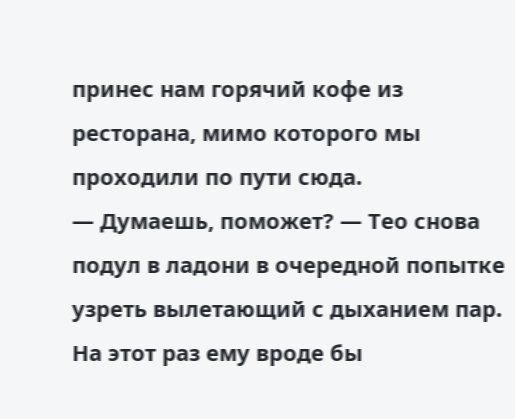принес нам горячий кофе из ресторана, мимо которого мы проходили по пути сюда.
— Думаешь, поможет? — Тео снова подул в ладони в очередной попытке узреть вылетающий с дыханием пар. На этот раз ему вроде бы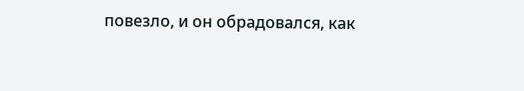повезло, и он обрадовался, как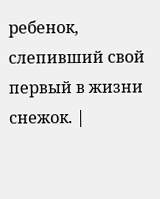ребенок, слепивший свой первый в жизни снежок. |